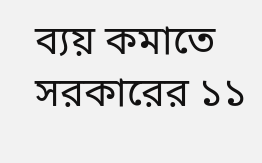ব্যয় কমাতে সরকারের ১১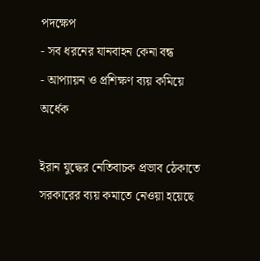পদক্ষেপ
- সব ধরনের যানবাহন কেনা বন্ধ
- আপ্যায়ন ও প্রশিক্ষণ ব্যয় কমিয়ে অর্ধেক

ইরান যুদ্ধের নেতিবাচক প্রভাব ঠেকাতে সরকারের ব্যয় কমাতে নেওয়া হয়েছে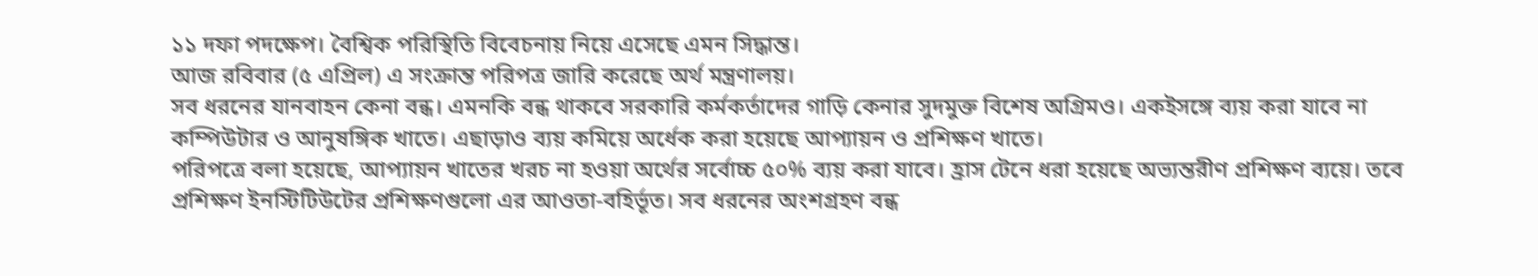১১ দফা পদক্ষেপ। বৈশ্বিক পরিস্থিতি বিবেচনায় নিয়ে এসেছে এমন সিদ্ধান্ত।
আজ রবিবার (৫ এপ্রিল) এ সংক্রান্ত পরিপত্র জারি করেছে অর্থ মন্ত্রণালয়।
সব ধরনের যানবাহন কেনা বন্ধ। এমনকি বন্ধ থাকবে সরকারি কর্মকর্তাদের গাড়ি কেনার সুদমুক্ত বিশেষ অগ্রিমও। একইসঙ্গে ব্যয় করা যাবে না কম্পিউটার ও আনুষঙ্গিক খাতে। এছাড়াও ব্যয় কমিয়ে অর্ধেক করা হয়েছে আপ্যায়ন ও প্রশিক্ষণ খাতে।
পরিপত্রে বলা হয়েছে, আপ্যায়ন খাতের খরচ না হওয়া অর্থের সর্বোচ্চ ৫০% ব্যয় করা যাবে। হ্রাস টেনে ধরা হয়েছে অভ্যন্তরীণ প্রশিক্ষণ ব্যয়ে। তবে প্রশিক্ষণ ইনস্টিটিউটের প্রশিক্ষণগুলো এর আওতা-বহির্ভূত। সব ধরনের অংশগ্রহণ বন্ধ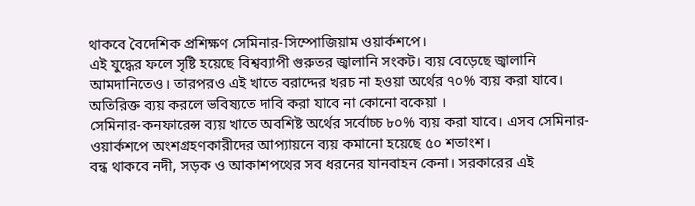থাকবে বৈদেশিক প্রশিক্ষণ সেমিনার-সিম্পোজিয়াম ওয়ার্কশপে।
এই যুদ্ধের ফলে সৃষ্টি হয়েছে বিশ্বব্যাপী গুরুতর জ্বালানি সংকট। ব্যয় বেড়েছে জ্বালানি আমদানিতেও। তারপরও এই খাতে বরাদ্দের খরচ না হওয়া অর্থের ৭০% ব্যয় করা যাবে। অতিরিক্ত ব্যয় করলে ভবিষ্যতে দাবি করা যাবে না কোনো বকেয়া ।
সেমিনার-কনফারেন্স ব্যয় খাতে অবশিষ্ট অর্থের সর্বোচ্চ ৮০% ব্যয় করা যাবে। এসব সেমিনার-ওয়ার্কশপে অংশগ্রহণকারীদের আপ্যায়নে ব্যয় কমানো হয়েছে ৫০ শতাংশ।
বন্ধ থাকবে নদী, সড়ক ও আকাশপথের সব ধরনের যানবাহন কেনা। সরকারের এই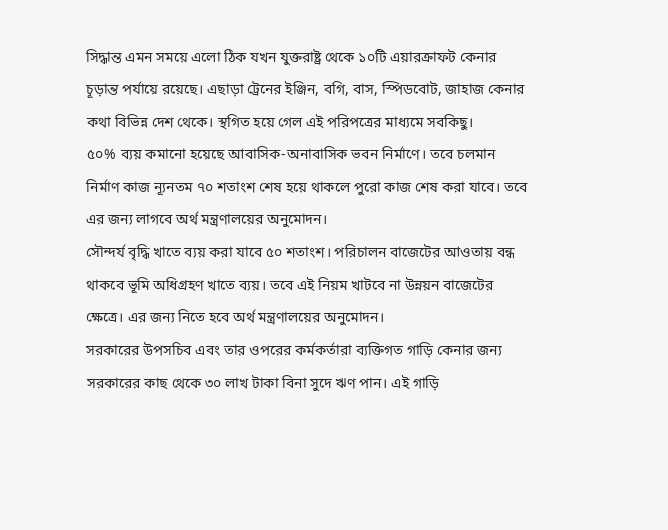সিদ্ধান্ত এমন সময়ে এলো ঠিক যখন যুক্তরাষ্ট্র থেকে ১০টি এয়ারক্রাফট কেনার চূড়ান্ত পর্যায়ে রয়েছে। এছাড়া ট্রেনের ইঞ্জিন, বগি, বাস, স্পিডবোট, জাহাজ কেনার কথা বিভিন্ন দেশ থেকে। স্থগিত হয়ে গেল এই পরিপত্রের মাধ্যমে সবকিছু।
৫০% ব্যয় কমানো হয়েছে আবাসিক-অনাবাসিক ভবন নির্মাণে। তবে চলমান নির্মাণ কাজ ন্যূনতম ৭০ শতাংশ শেষ হয়ে থাকলে পুরো কাজ শেষ করা যাবে। তবে এর জন্য লাগবে অর্থ মন্ত্রণালয়ের অনুমোদন।
সৌন্দর্য বৃদ্ধি খাতে ব্যয় করা যাবে ৫০ শতাংশ। পরিচালন বাজেটের আওতায় বন্ধ থাকবে ভূমি অধিগ্রহণ খাতে ব্যয়। তবে এই নিয়ম খাটবে না উন্নয়ন বাজেটের ক্ষেত্রে। এর জন্য নিতে হবে অর্থ মন্ত্রণালয়ের অনুমোদন।
সরকারের উপসচিব এবং তার ওপরের কর্মকর্তারা ব্যক্তিগত গাড়ি কেনার জন্য সরকারের কাছ থেকে ৩০ লাখ টাকা বিনা সুদে ঋণ পান। এই গাড়ি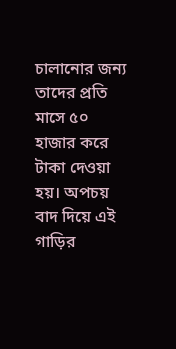চালানোর জন্য তাদের প্রতি মাসে ৫০ হাজার করে টাকা দেওয়া হয়। অপচয় বাদ দিয়ে এই গাড়ির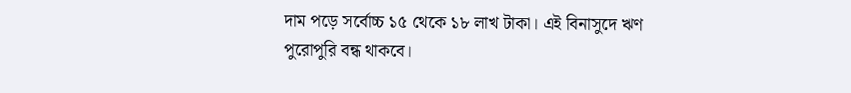দাম পড়ে সর্বোচ্চ ১৫ থেকে ১৮ লাখ টাকা। এই বিনাসুদে ঋণ পুরোপুরি বন্ধ থাকবে।